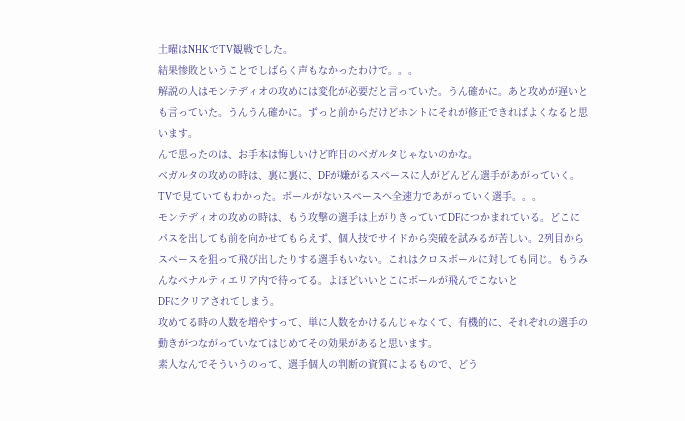土曜はNHKでTV観戦でした。
結果惨敗ということでしばらく声もなかったわけで。。。
解説の人はモンテディオの攻めには変化が必要だと言っていた。うん確かに。あと攻めが遅いとも言っていた。うんうん確かに。ずっと前からだけどホントにそれが修正できればよくなると思います。
んで思ったのは、お手本は悔しいけど昨日のベガルタじゃないのかな。
ベガルタの攻めの時は、裏に裏に、DFが嫌がるスペースに人がどんどん選手があがっていく。TVで見ていてもわかった。ボールがないスペースへ全速力であがっていく選手。。。
モンテディオの攻めの時は、もう攻撃の選手は上がりきっていてDFにつかまれている。どこにパスを出しても前を向かせてもらえず、個人技でサイドから突破を試みるが苦しい。2列目からスペースを狙って飛び出したりする選手もいない。これはクロスボールに対しても同じ。もうみんなペナルティエリア内で待ってる。よほどいいとこにボールが飛んでこないと
DFにクリアされてしまう。
攻めてる時の人数を増やすって、単に人数をかけるんじゃなくて、有機的に、それぞれの選手の動きがつながっていなてはじめてその効果があると思います。
素人なんでそういうのって、選手個人の判断の資質によるもので、どう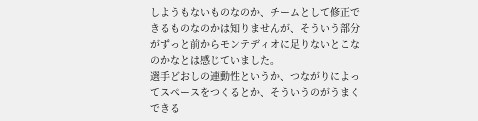しようもないものなのか、チームとして修正できるものなのかは知りませんが、そういう部分がずっと前からモンテディオに足りないとこなのかなとは感じていました。
選手どおしの連動性というか、つながりによってスペースをつくるとか、そういうのがうまくできる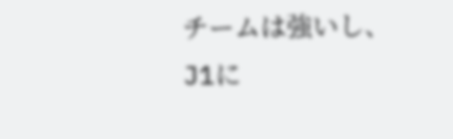チームは強いし、J1に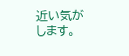近い気がします。